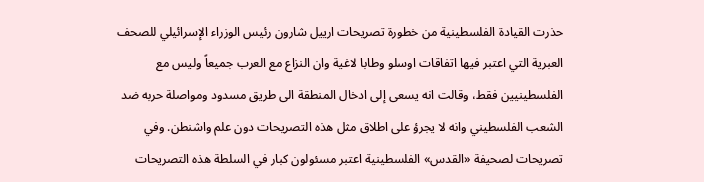حذرت القيادة الفلسطينية من خطورة تصريحات ارييل شارون رئيس الوزراء الإسرائيلي للصحف العبرية التي اعتبر فيها اتفاقات اوسلو وطابا لاغية وان النزاع مع العرب جميعاً وليس مع الفلسطينيين فقط، وقالت انه يسعى إلى ادخال المنطقة الى طريق مسدود ومواصلة حربه ضد الشعب الفلسطيني وانه لا يجرؤ على اطلاق مثل هذه التصريحات دون علم واشنطن. وفي تصريحات لصحيفة «القدس» الفلسطينية اعتبر مسئولون كبار في السلطة هذه التصريحات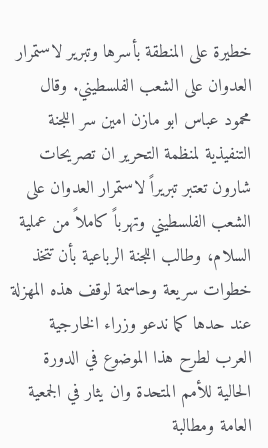خطيرة على المنطقة بأسرها وتبرير لاستمرار العدوان على الشعب الفلسطيني. وقال محمود عباس ابو مازن امين سر اللجنة التنفيذية لمنظمة التحرير ان تصريحات شارون تعتبر تبريراً لاستمرار العدوان على الشعب الفلسطيني وتهرباً كاملاً من عملية السلام، وطالب اللجنة الرباعية بأن تتخذ خطوات سريعة وحاسمة لوقف هذه المهزلة عند حدها كما ندعو وزراء الخارجية العرب لطرح هذا الموضوع في الدورة الحالية للأمم المتحدة وان يثار في الجمعية العامة ومطالبة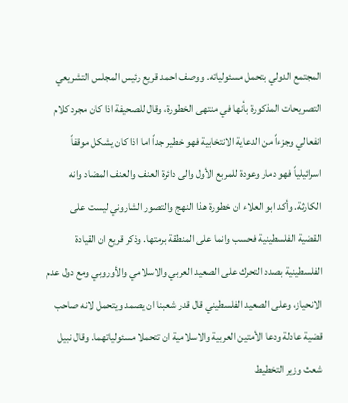المجتمع الدولي بتحمل مسئولياته. ووصف احمد قريع رئيس المجلس التشريعي التصريحات المذكورة بأنها في منتهى الخطورة، وقال للصحيفة اذا كان مجرد كلام انفعالي وجزءاً من الدعاية الانتخابية فهو خطير جداً اما اذا كان يشكل موقفاً اسرائيلياً فهو دمار وعودة للمربع الأول والى دائرة العنف والعنف المضاد وانه الكارثة. وأكد ابو العلاء ان خطورة هذا النهج والتصور الشاروني ليست على القضية الفلسطينية فحسب وانما على المنطقة برمتها. وذكر قريع ان القيادة الفلسطينية بصدد التحرك على الصعيد العربي والاسلامي والأوروبي ومع دول عدم الانحياز، وعلى الصعيد الفلسطيني قال قدر شعبنا ان يصمد ويتحمل لانه صاحب قضية عادلة ودعا الأمتين العربية والاسلامية ان تتحملا مسئولياتهما. وقال نبيل شعث وزير التخطيط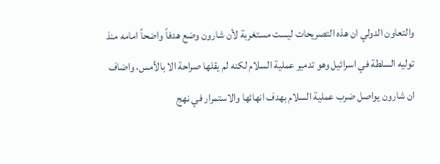والتعاون الدولي ان هذه التصريحات ليست مستغربة لأن شارون وضع هدفاً واضحاً امامه منذ توليه السلطة في اسرائيل وهو تدمير عملية السلام لكنه لم يقلها صراحة الا بالأمس، واضاف ان شارون يواصل ضرب عملية السلام بهدف انهائها والاستمرار في نهج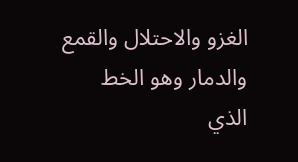الغزو والاحتلال والقمع والدمار وهو الخط الذي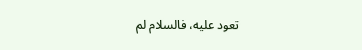تعود عليه، فالسلام لم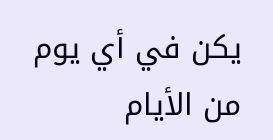يكن في أي يوم من الأيام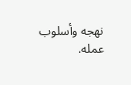نهجه وأسلوب عمله.